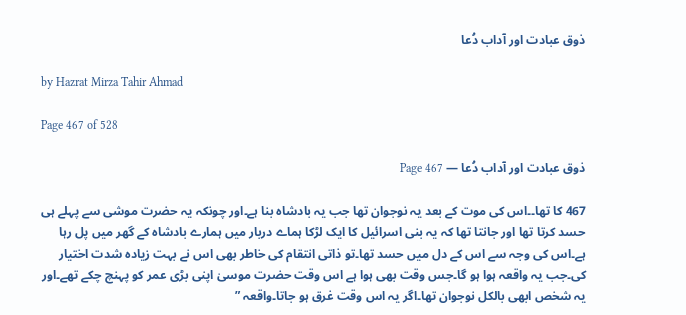ذوق عبادت اور آداب دُعا

by Hazrat Mirza Tahir Ahmad

Page 467 of 528

ذوق عبادت اور آداب دُعا — Page 467

467 کا تھا۔۔اس کی موت کے بعد یہ نوجوان تھا جب یہ بادشاہ بنا ہے۔اور چونکہ یہ حضرت موشی سے پہلے ہی حسد کرتا تھا اور جانتا تھا کہ یہ بنی اسرائیل کا ایک لڑکا ہماے دربار میں ہمارے بادشاہ کے گھر میں پل رہا ہے۔اس کی وجہ سے اس کے دل میں حسد تھا۔تو ذاتی انتقام کی خاطر بھی اس نے بہت زیادہ شدت اختیار کی۔جب یہ واقعہ ہوا ہو گا۔جس وقت بھی ہوا ہے اس وقت حضرت موسیٰ اپنی بڑی عمر کو پہنچ چکے تھے۔اور یہ شخص ابھی بالکل نوجوان تھا۔اگر یہ اس وقت غرق ہو جاتا۔واقعہ ”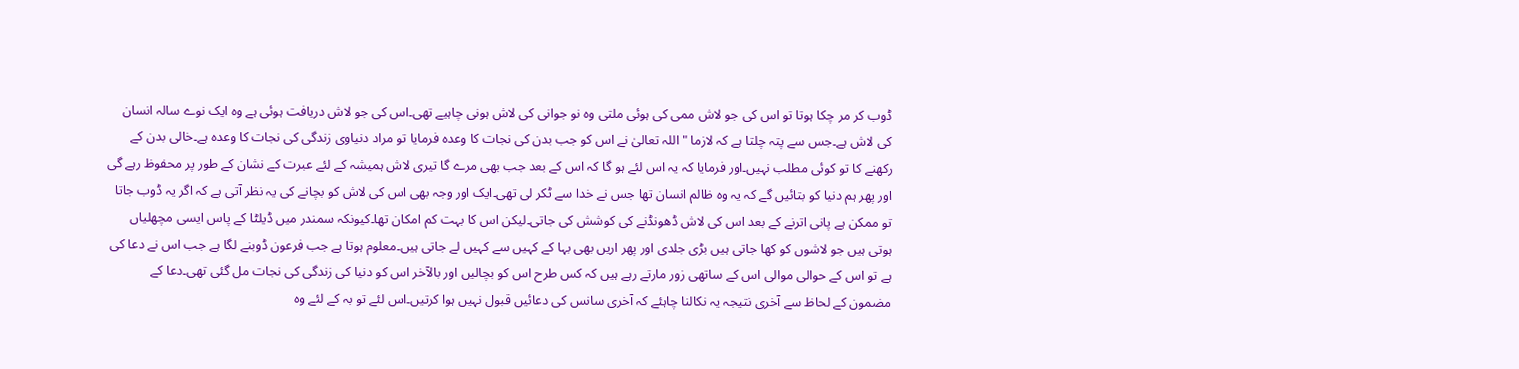ڈوب کر مر چکا ہوتا تو اس کی جو لاش ممی کی ہوئی ملتی وہ نو جوانی کی لاش ہونی چاہیے تھی۔اس کی جو لاش دریافت ہوئی ہے وہ ایک نوے سالہ انسان کی لاش ہے۔جس سے پتہ چلتا ہے کہ لازما " اللہ تعالیٰ نے اس کو جب بدن کی نجات کا وعدہ فرمایا تو مراد دنیاوی زندگی کی نجات کا وعدہ ہے۔خالی بدن کے رکھنے کا تو کوئی مطلب نہیں۔اور فرمایا کہ یہ اس لئے ہو گا کہ اس کے بعد جب بھی مرے گا تیری لاش ہمیشہ کے لئے عبرت کے نشان کے طور پر محفوظ رہے گی اور پھر ہم دنیا کو بتائیں گے کہ یہ وہ ظالم انسان تھا جس نے خدا سے ٹکر لی تھی۔ایک اور وجہ بھی اس کی لاش کو بچانے کی یہ نظر آتی ہے کہ اگر یہ ڈوب جاتا تو ممکن ہے پانی اترنے کے بعد اس کی لاش ڈھونڈنے کی کوشش کی جاتی۔لیکن اس کا بہت کم امکان تھا۔کیونکہ سمندر میں ڈیلٹا کے پاس ایسی مچھلیاں ہوتی ہیں جو لاشوں کو کھا جاتی ہیں بڑی جلدی اور پھر اریں بھی بہا کے کہیں سے کہیں لے جاتی ہیں۔معلوم ہوتا ہے جب فرعون ڈوبنے لگا ہے جب اس نے دعا کی ہے تو اس کے حوالی موالی اس کے ساتھی زور مارتے رہے ہیں کہ کس طرح اس کو بچالیں اور بالآخر اس کو دنیا کی زندگی کی نجات مل گئی تھی۔دعا کے مضمون کے لحاظ سے آخری نتیجہ یہ نکالنا چاہئے کہ آخری سانس کی دعائیں قبول نہیں ہوا کرتیں۔اس لئے تو بہ کے لئے وہ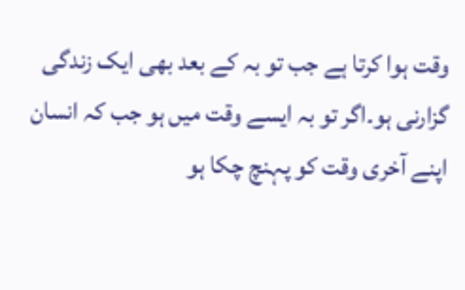وقت ہوا کرتا ہے جب تو بہ کے بعد بھی ایک زندگی گزارنی ہو۔اگر تو بہ ایسے وقت میں ہو جب کہ انسان اپنے آخری وقت کو پہنچ چکا ہو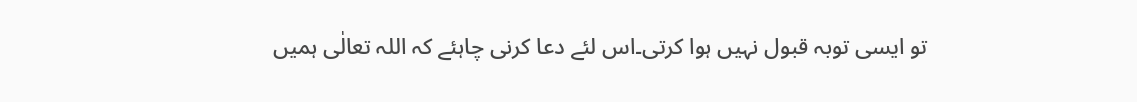تو ایسی توبہ قبول نہیں ہوا کرتی۔اس لئے دعا کرنی چاہئے کہ اللہ تعالٰی ہمیں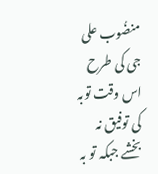منضُوب علی جی کی طرح اس وقت توبہ کی توفیق نہ بخشے جبکہ تو بہ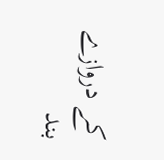کے دروازے بند